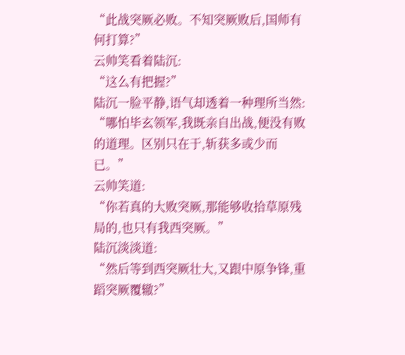“此战突厥必败。不知突厥败后,国师有何打算?”
云帅笑看着陆沉:
“这么有把握?”
陆沉一脸平静,语气却透着一种理所当然:
“哪怕毕玄领军,我既亲自出战,便没有败的道理。区别只在于,斩获多或少而已。”
云帅笑道:
“你若真的大败突厥,那能够收拾草原残局的,也只有我西突厥。”
陆沉淡淡道:
“然后等到西突厥壮大,又跟中原争锋,重蹈突厥覆辙?”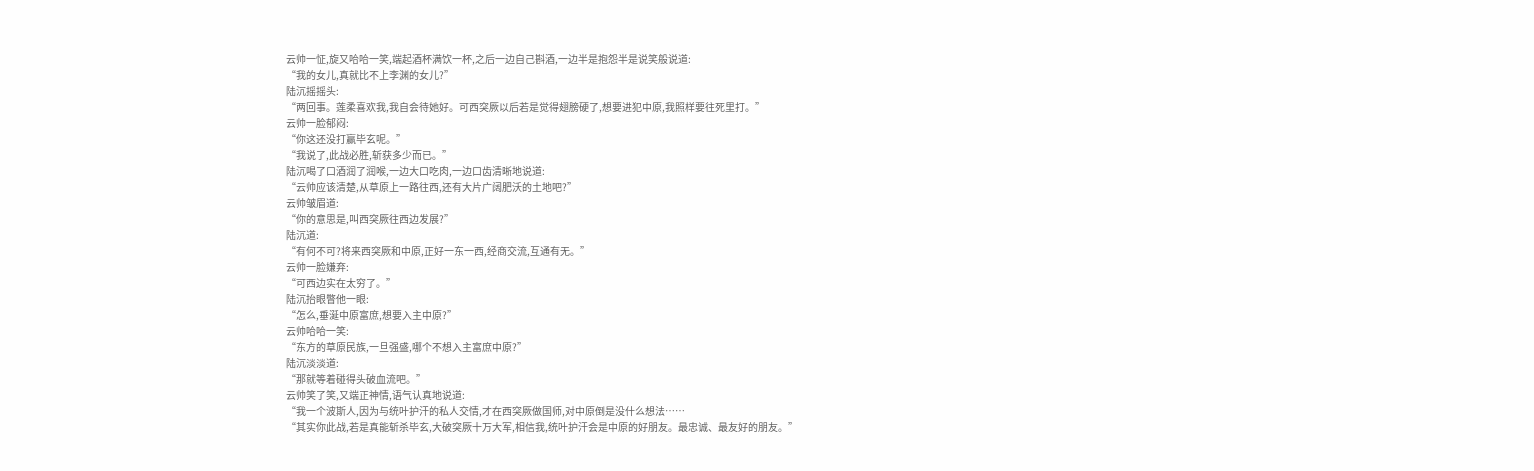云帅一怔,旋又哈哈一笑,端起酒杯满饮一杯,之后一边自己斟酒,一边半是抱怨半是说笑般说道:
“我的女儿,真就比不上李渊的女儿?”
陆沉摇摇头:
“两回事。莲柔喜欢我,我自会待她好。可西突厥以后若是觉得翅膀硬了,想要进犯中原,我照样要往死里打。”
云帅一脸郁闷:
“你这还没打赢毕玄呢。”
“我说了,此战必胜,斩获多少而已。”
陆沉喝了口酒润了润喉,一边大口吃肉,一边口齿清晰地说道:
“云帅应该清楚,从草原上一路往西,还有大片广阔肥沃的土地吧?”
云帅皱眉道:
“你的意思是,叫西突厥往西边发展?”
陆沉道:
“有何不可?将来西突厥和中原,正好一东一西,经商交流,互通有无。”
云帅一脸嫌弃:
“可西边实在太穷了。”
陆沉抬眼瞥他一眼:
“怎么,垂涎中原富庶,想要入主中原?”
云帅哈哈一笑:
“东方的草原民族,一旦强盛,哪个不想入主富庶中原?”
陆沉淡淡道:
“那就等着碰得头破血流吧。”
云帅笑了笑,又端正神情,语气认真地说道:
“我一个波斯人,因为与统叶护汗的私人交情,才在西突厥做国师,对中原倒是没什么想法……
“其实你此战,若是真能斩杀毕玄,大破突厥十万大军,相信我,统叶护汗会是中原的好朋友。最忠诚、最友好的朋友。”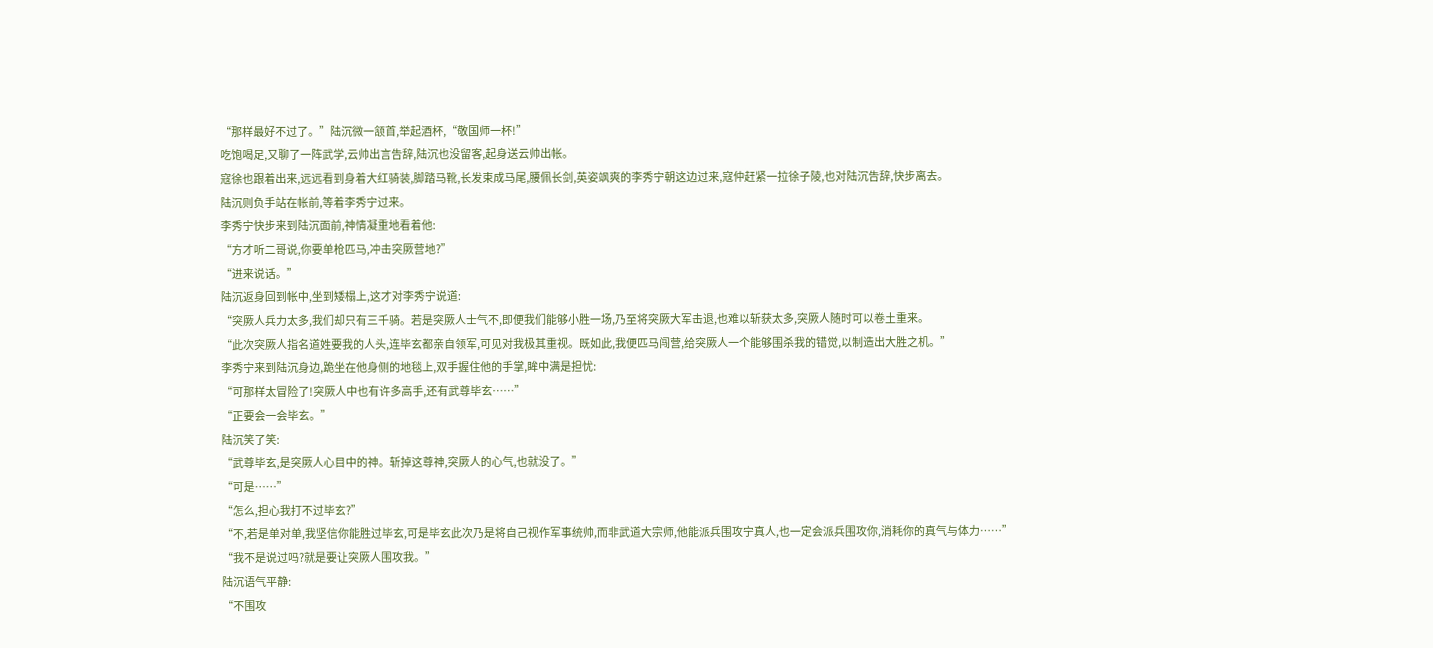“那样最好不过了。”陆沉微一颔首,举起酒杯,“敬国师一杯!”
吃饱喝足,又聊了一阵武学,云帅出言告辞,陆沉也没留客,起身送云帅出帐。
寇徐也跟着出来,远远看到身着大红骑装,脚踏马靴,长发束成马尾,腰佩长剑,英姿飒爽的李秀宁朝这边过来,寇仲赶紧一拉徐子陵,也对陆沉告辞,快步离去。
陆沉则负手站在帐前,等着李秀宁过来。
李秀宁快步来到陆沉面前,神情凝重地看着他:
“方才听二哥说,你要单枪匹马,冲击突厥营地?”
“进来说话。”
陆沉返身回到帐中,坐到矮榻上,这才对李秀宁说道:
“突厥人兵力太多,我们却只有三千骑。若是突厥人士气不,即便我们能够小胜一场,乃至将突厥大军击退,也难以斩获太多,突厥人随时可以卷土重来。
“此次突厥人指名道姓要我的人头,连毕玄都亲自领军,可见对我极其重视。既如此,我便匹马闯营,给突厥人一个能够围杀我的错觉,以制造出大胜之机。”
李秀宁来到陆沉身边,跪坐在他身侧的地毯上,双手握住他的手掌,眸中满是担忧:
“可那样太冒险了!突厥人中也有许多高手,还有武尊毕玄……”
“正要会一会毕玄。”
陆沉笑了笑:
“武尊毕玄,是突厥人心目中的神。斩掉这尊神,突厥人的心气,也就没了。”
“可是……”
“怎么,担心我打不过毕玄?”
“不,若是单对单,我坚信你能胜过毕玄,可是毕玄此次乃是将自己视作军事统帅,而非武道大宗师,他能派兵围攻宁真人,也一定会派兵围攻你,消耗你的真气与体力……”
“我不是说过吗?就是要让突厥人围攻我。”
陆沉语气平静:
“不围攻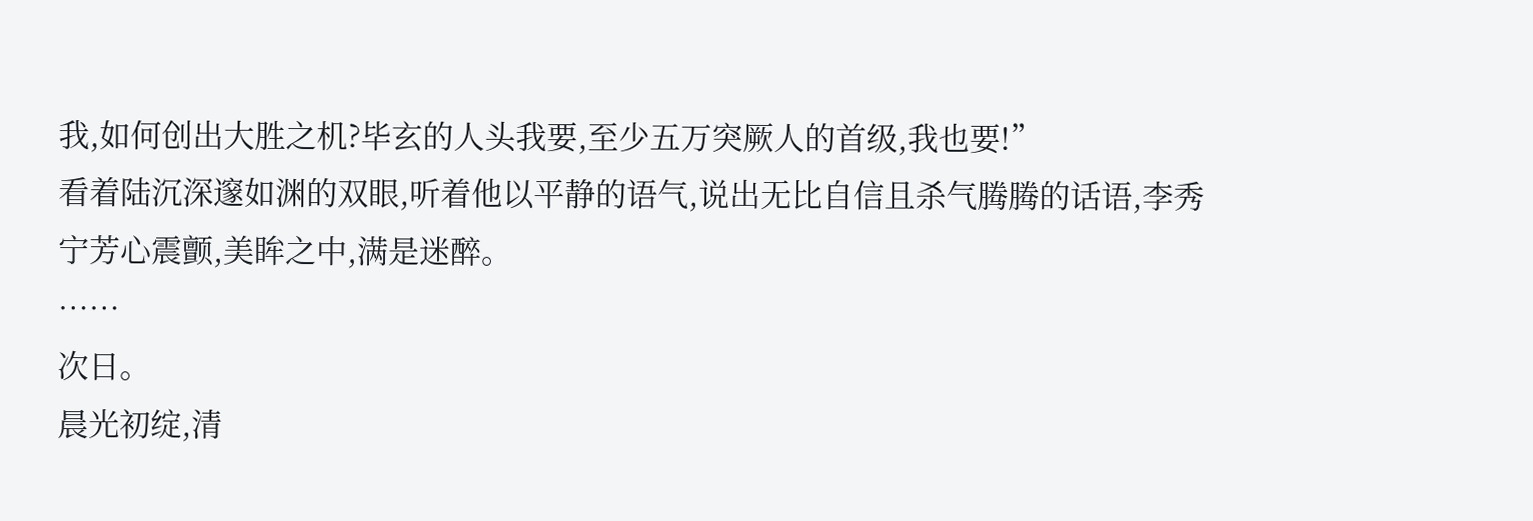我,如何创出大胜之机?毕玄的人头我要,至少五万突厥人的首级,我也要!”
看着陆沉深邃如渊的双眼,听着他以平静的语气,说出无比自信且杀气腾腾的话语,李秀宁芳心震颤,美眸之中,满是迷醉。
……
次日。
晨光初绽,清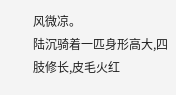风微凉。
陆沉骑着一匹身形高大,四肢修长,皮毛火红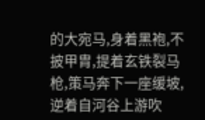的大宛马,身着黑袍,不披甲胄,提着玄铁裂马枪,策马奔下一座缓坡,逆着自河谷上游吹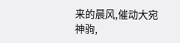来的晨风,催动大宛神驹,